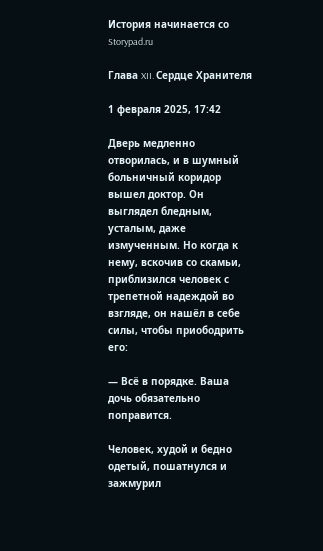История начинается со Storypad.ru

Глава XII. Сердце Хранителя

1 февраля 2025, 17:42

Дверь медленно отворилась, и в шумный больничный коридор вышел доктор. Он выглядел бледным, усталым, даже измученным. Но когда к нему, вскочив со скамьи, приблизился человек с трепетной надеждой во взгляде, он нашёл в себе силы, чтобы приободрить его:

— Всё в порядке. Ваша дочь обязательно поправится.

Человек, худой и бедно одетый, пошатнулся и зажмурил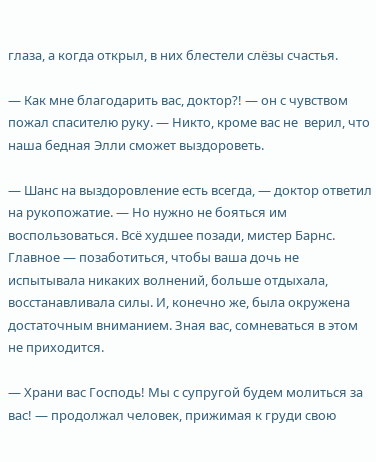глаза, а когда открыл, в них блестели слёзы счастья.

— Как мне благодарить вас, доктор?! — он с чувством пожал спасителю руку. — Никто, кроме вас не  верил, что наша бедная Элли сможет выздороветь.

— Шанс на выздоровление есть всегда, — доктор ответил на рукопожатие. — Но нужно не бояться им воспользоваться. Всё худшее позади, мистер Барнс. Главное — позаботиться, чтобы ваша дочь не испытывала никаких волнений, больше отдыхала, восстанавливала силы. И, конечно же, была окружена достаточным вниманием. Зная вас, сомневаться в этом не приходится.

— Храни вас Господь! Мы с супругой будем молиться за вас! — продолжал человек, прижимая к груди свою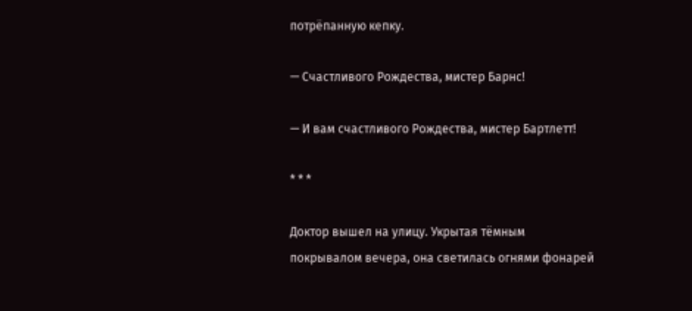потрёпанную кепку.

— Счастливого Рождества, мистер Барнс!

— И вам счастливого Рождества, мистер Бартлетт!

* * *

Доктор вышел на улицу. Укрытая тёмным покрывалом вечера, она светилась огнями фонарей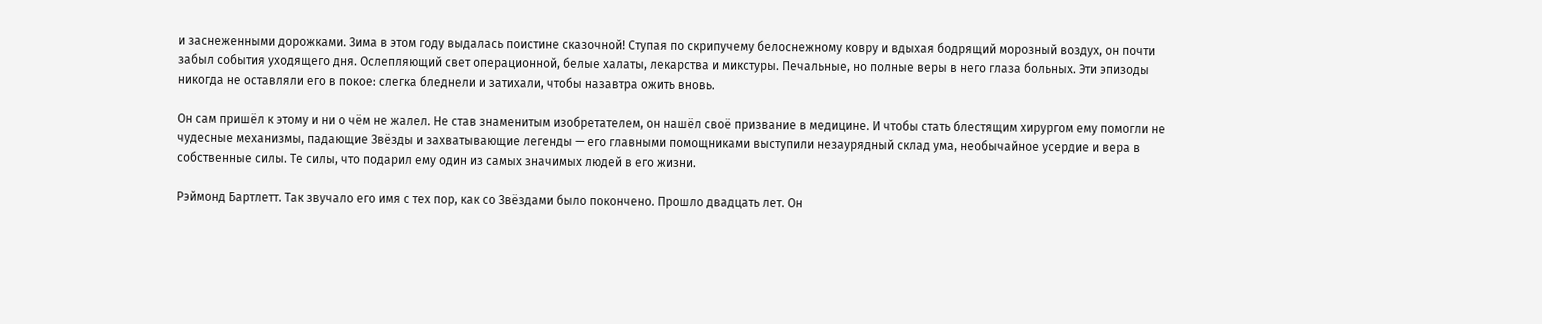и заснеженными дорожками. Зима в этом году выдалась поистине сказочной! Ступая по скрипучему белоснежному ковру и вдыхая бодрящий морозный воздух, он почти забыл события уходящего дня. Ослепляющий свет операционной, белые халаты, лекарства и микстуры. Печальные, но полные веры в него глаза больных. Эти эпизоды никогда не оставляли его в покое: слегка бледнели и затихали, чтобы назавтра ожить вновь.

Он сам пришёл к этому и ни о чём не жалел. Не став знаменитым изобретателем, он нашёл своё призвание в медицине. И чтобы стать блестящим хирургом ему помогли не чудесные механизмы, падающие Звёзды и захватывающие легенды — его главными помощниками выступили незаурядный склад ума, необычайное усердие и вера в собственные силы. Те силы, что подарил ему один из самых значимых людей в его жизни.

Рэймонд Бартлетт. Так звучало его имя с тех пор, как со Звёздами было покончено. Прошло двадцать лет. Он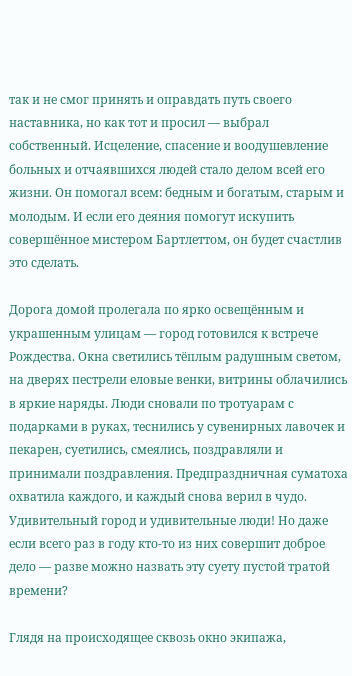так и не смог принять и оправдать путь своего наставника, но как тот и просил — выбрал собственный. Исцеление, спасение и воодушевление больных и отчаявшихся людей стало делом всей его жизни. Он помогал всем: бедным и богатым, старым и молодым. И если его деяния помогут искупить совершённое мистером Бартлеттом, он будет счастлив это сделать.

Дорога домой пролегала по ярко освещённым и украшенным улицам — город готовился к встрече Рождества. Окна светились тёплым радушным светом, на дверях пестрели еловые венки, витрины облачились в яркие наряды. Люди сновали по тротуарам с подарками в руках, теснились у сувенирных лавочек и пекарен, суетились, смеялись, поздравляли и принимали поздравления. Предпраздничная суматоха охватила каждого, и каждый снова верил в чудо. Удивительный город и удивительные люди! Но даже если всего раз в году кто-то из них совершит доброе дело — разве можно назвать эту суету пустой тратой времени?

Глядя на происходящее сквозь окно экипажа,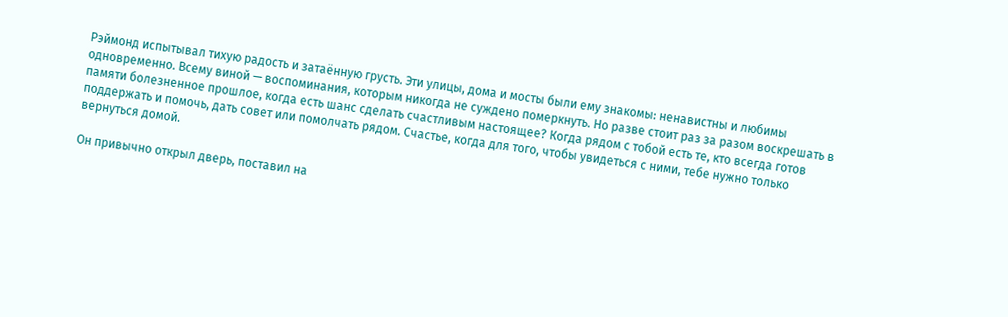Рэймонд испытывал тихую радость и затаённую грусть. Эти улицы, дома и мосты были ему знакомы: ненавистны и любимы одновременно. Всему виной — воспоминания, которым никогда не суждено померкнуть. Но разве стоит раз за разом воскрешать в памяти болезненное прошлое, когда есть шанс сделать счастливым настоящее? Когда рядом с тобой есть те, кто всегда готов поддержать и помочь, дать совет или помолчать рядом. Счастье, когда для того, чтобы увидеться с ними, тебе нужно только вернуться домой.

Он привычно открыл дверь, поставил на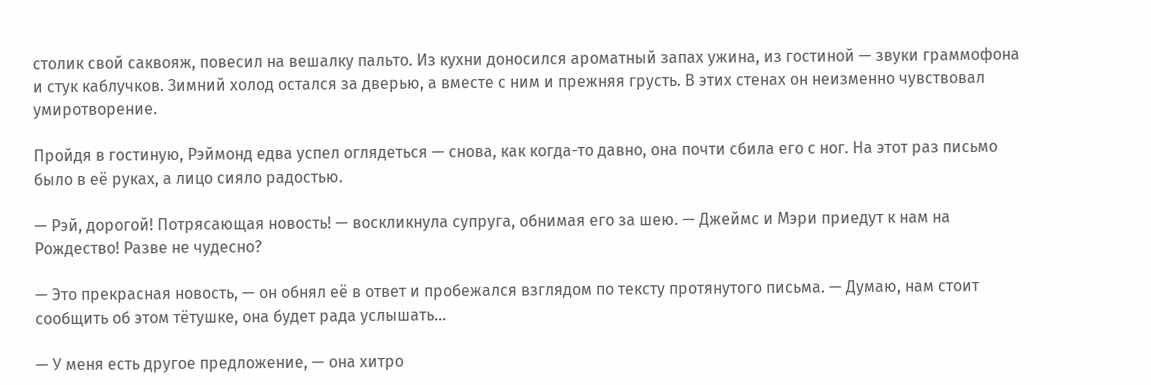столик свой саквояж, повесил на вешалку пальто. Из кухни доносился ароматный запах ужина, из гостиной — звуки граммофона и стук каблучков. Зимний холод остался за дверью, а вместе с ним и прежняя грусть. В этих стенах он неизменно чувствовал умиротворение.

Пройдя в гостиную, Рэймонд едва успел оглядеться — снова, как когда-то давно, она почти сбила его с ног. На этот раз письмо было в её руках, а лицо сияло радостью.

— Рэй, дорогой! Потрясающая новость! — воскликнула супруга, обнимая его за шею. — Джеймс и Мэри приедут к нам на Рождество! Разве не чудесно?

— Это прекрасная новость, — он обнял её в ответ и пробежался взглядом по тексту протянутого письма. — Думаю, нам стоит сообщить об этом тётушке, она будет рада услышать...

— У меня есть другое предложение, — она хитро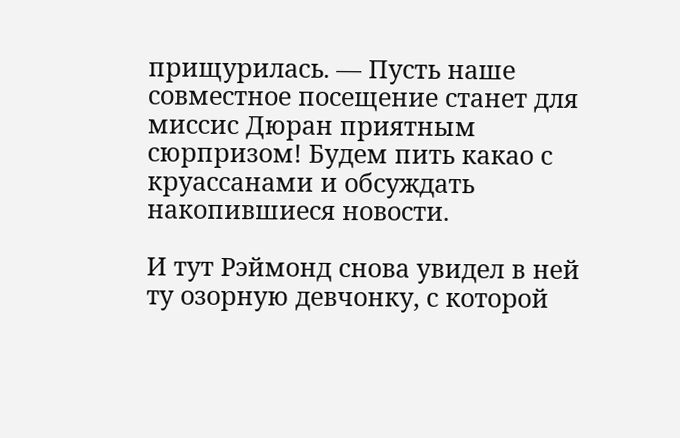прищурилась. — Пусть наше совместное посещение станет для миссис Дюран приятным сюрпризом! Будем пить какао с круассанами и обсуждать накопившиеся новости.

И тут Рэймонд снова увидел в ней ту озорную девчонку, с которой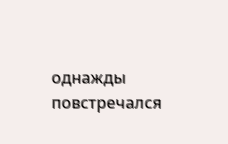однажды повстречался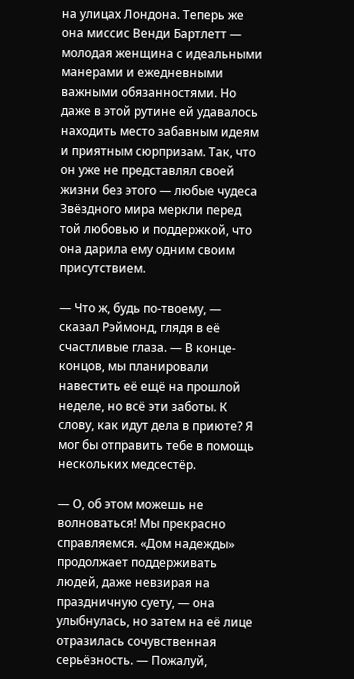на улицах Лондона. Теперь же она миссис Венди Бартлетт — молодая женщина с идеальными манерами и ежедневными важными обязанностями. Но даже в этой рутине ей удавалось находить место забавным идеям и приятным сюрпризам. Так, что он уже не представлял своей жизни без этого — любые чудеса Звёздного мира меркли перед той любовью и поддержкой, что она дарила ему одним своим присутствием.

— Что ж, будь по-твоему, — сказал Рэймонд, глядя в её счастливые глаза. — В конце-концов, мы планировали навестить её ещё на прошлой неделе, но всё эти заботы. К слову, как идут дела в приюте? Я мог бы отправить тебе в помощь нескольких медсестёр.

— О, об этом можешь не волноваться! Мы прекрасно справляемся. «Дом надежды» продолжает поддерживать людей, даже невзирая на праздничную суету, — она улыбнулась, но затем на её лице отразилась сочувственная серьёзность. — Пожалуй,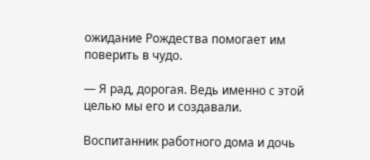ожидание Рождества помогает им поверить в чудо.

— Я рад, дорогая. Ведь именно с этой целью мы его и создавали.

Воспитанник работного дома и дочь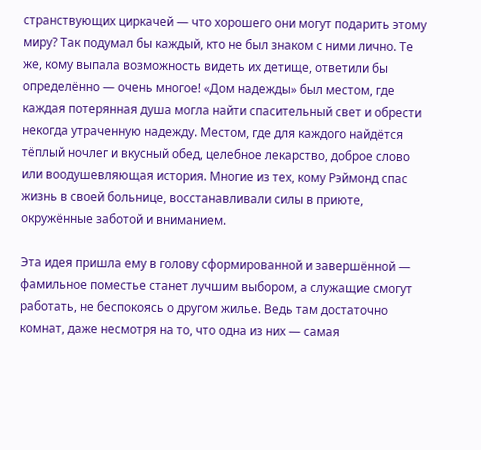странствующих циркачей — что хорошего они могут подарить этому миру? Так подумал бы каждый, кто не был знаком с ними лично. Те же, кому выпала возможность видеть их детище, ответили бы определённо — очень многое! «Дом надежды» был местом, где каждая потерянная душа могла найти спасительный свет и обрести некогда утраченную надежду. Местом, где для каждого найдётся тёплый ночлег и вкусный обед, целебное лекарство, доброе слово или воодушевляющая история. Многие из тех, кому Рэймонд спас жизнь в своей больнице, восстанавливали силы в приюте, окружëнные заботой и вниманием.

Эта идея пришла ему в голову сформированной и завершëнной — фамильное поместье станет лучшим выбором, а служащие смогут работать, не беспокоясь о другом жилье. Ведь там достаточно комнат, даже несмотря на то, что одна из них — самая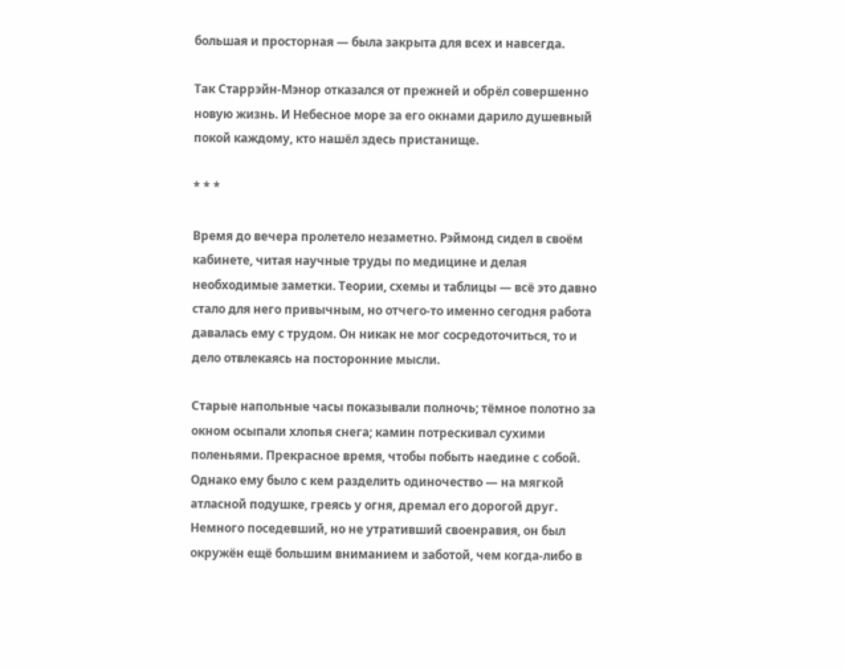большая и просторная — была закрыта для всех и навсегда.

Так Старрэйн-Мэнор отказался от прежней и обрëл совершенно новую жизнь. И Небесное море за его окнами дарило душевный покой каждому, кто нашёл здесь пристанище.

* * *

Время до вечера пролетело незаметно. Рэймонд сидел в своём кабинете, читая научные труды по медицине и делая необходимые заметки. Теории, схемы и таблицы — всё это давно стало для него привычным, но отчего-то именно сегодня работа давалась ему с трудом. Он никак не мог сосредоточиться, то и дело отвлекаясь на посторонние мысли.

Старые напольные часы показывали полночь; тёмное полотно за окном осыпали хлопья снега; камин потрескивал сухими поленьями. Прекрасное время, чтобы побыть наедине с собой. Однако ему было с кем разделить одиночество — на мягкой атласной подушке, греясь у огня, дремал его дорогой друг. Немного поседевший, но не утративший своенравия, он был окружён ещё большим вниманием и заботой, чем когда-либо в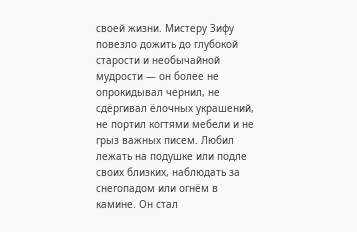своей жизни. Мистеру Зифу повезло дожить до глубокой старости и необычайной мудрости — он более не опрокидывал чернил, не сдёргивал ёлочных украшений, не портил когтями мебели и не грыз важных писем. Любил лежать на подушке или подле своих близких, наблюдать за снегопадом или огнём в камине. Он стал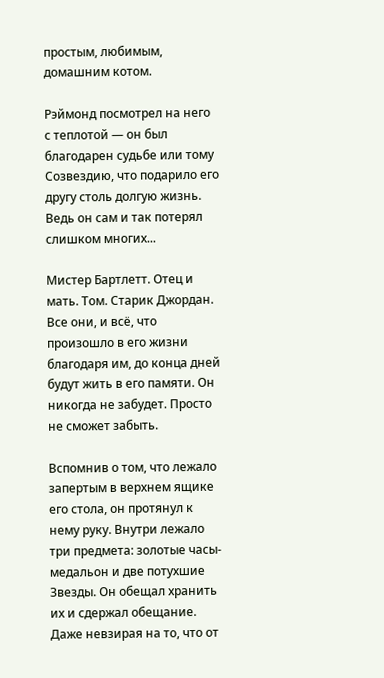простым, любимым, домашним котом.

Рэймонд посмотрел на него с теплотой — он был благодарен судьбе или тому Созвездию, что подарило его другу столь долгую жизнь. Ведь он сам и так потерял слишком многих...

Мистер Бартлетт. Отец и мать. Том. Старик Джордан. Все они, и всё, что произошло в его жизни благодаря им, до конца дней будут жить в его памяти. Он никогда не забудет. Просто не сможет забыть.

Вспомнив о том, что лежало запертым в верхнем ящике его стола, он протянул к нему руку. Внутри лежало три предмета: золотые часы-медальон и две потухшие Звезды. Он обещал хранить их и сдержал обещание. Даже невзирая на то, что от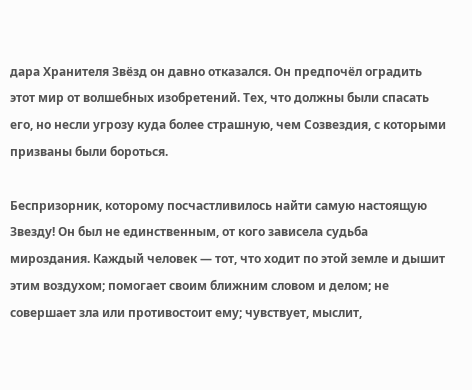дара Хранителя Звёзд он давно отказался. Он предпочёл оградить этот мир от волшебных изобретений. Тех, что должны были спасать его, но несли угрозу куда более страшную, чем Созвездия, с которыми призваны были бороться.

Беспризорник, которому посчастливилось найти самую настоящую Звезду! Он был не единственным, от кого зависела судьба мироздания. Каждый человек — тот, что ходит по этой земле и дышит этим воздухом; помогает своим ближним словом и делом; не совершает зла или противостоит ему; чувствует, мыслит,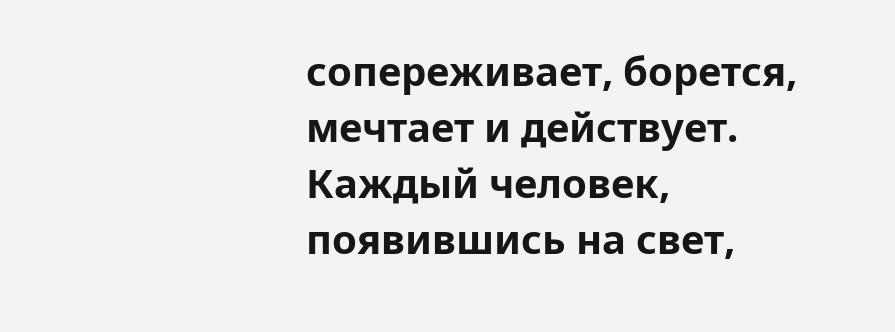сопереживает, борется, мечтает и действует. Каждый человек, появившись на свет,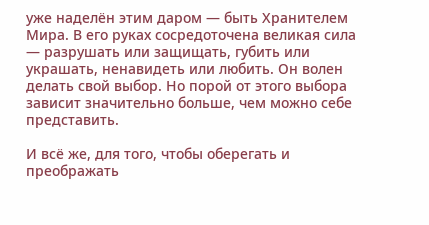уже наделён этим даром — быть Хранителем Мира. В его руках сосредоточена великая сила — разрушать или защищать, губить или украшать, ненавидеть или любить. Он волен делать свой выбор. Но порой от этого выбора зависит значительно больше, чем можно себе представить.

И всё же, для того, чтобы оберегать и преображать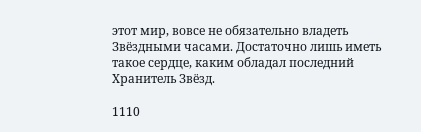этот мир, вовсе не обязательно владеть Звёздными часами. Достаточно лишь иметь такое сердце, каким обладал последний Хранитель Звёзд.

1110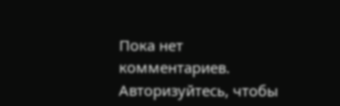Пока нет комментариев. Авторизуйтесь, чтобы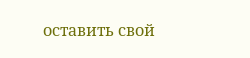оставить свой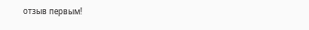отзыв первым!